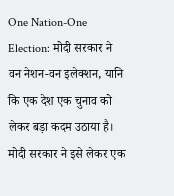One Nation-One Election: मोदी सरकार ने वन नेशन-वन इलेक्शन, यानि कि एक देश एक चुनाव को लेकर बड़ा कदम उठाया है। मोदी सरकार ने इसे लेकर एक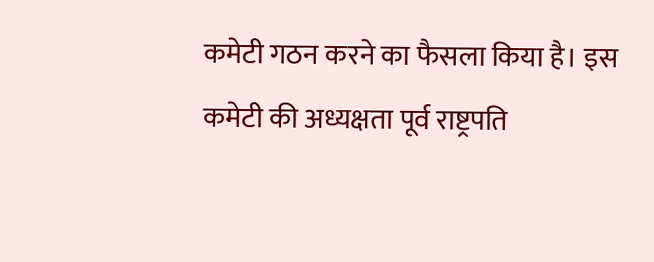कमेटी गठन करने का फैसला किया है। इस कमेटी की अध्यक्षता पूर्व राष्ट्रपति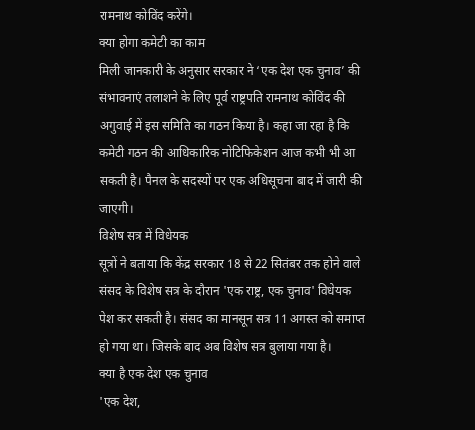रामनाथ कोविंद करेंगे।
क्या होगा कमेटी का काम
मिली जानकारी के अनुसार सरकार ने ‘एक देश एक चुनाव’ की संभावनाएं तलाशने के लिए पूर्व राष्ट्रपति रामनाथ कोविंद की अगुवाई में इस समिति का गठन किया है। कहा जा रहा है कि कमेटी गठन की आधिकारिक नोटिफिकेशन आज कभी भी आ सकती है। पैनल के सदस्यों पर एक अधिसूचना बाद में जारी की जाएगी।
विशेष सत्र में विधेयक
सूत्रों ने बताया कि केंद्र सरकार 18 से 22 सितंबर तक होने वाले संसद के विशेष सत्र के दौरान 'एक राष्ट्र, एक चुनाव' विधेयक पेश कर सकती है। संसद का मानसून सत्र 11 अगस्त को समाप्त हो गया था। जिसके बाद अब विशेष सत्र बुलाया गया है।
क्या है एक देश एक चुनाव
'एक देश,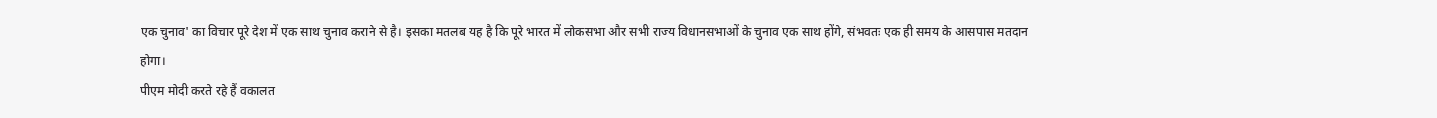एक चुनाव' का विचार पूरे देश में एक साथ चुनाव कराने से है। इसका मतलब यह है कि पूरे भारत में लोकसभा और सभी राज्य विधानसभाओं के चुनाव एक साथ होंगे, संभवतः एक ही समय के आसपास मतदान होगा।
पीएम मोदी करते रहे हैं वकालत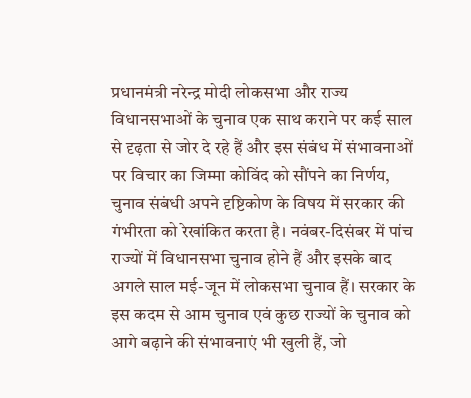प्रधानमंत्री नरेन्द्र मोदी लोकसभा और राज्य विधानसभाओं के चुनाव एक साथ कराने पर कई साल से दृढ़ता से जोर दे रहे हैं और इस संबंध में संभावनाओं पर विचार का जिम्मा कोविंद को सौंपने का निर्णय, चुनाव संबंधी अपने दृष्टिकोण के विषय में सरकार की गंभीरता को रेखांकित करता है। नवंबर-दिसंबर में पांच राज्यों में विधानसभा चुनाव होने हैं और इसके बाद अगले साल मई-जून में लोकसभा चुनाव हैं। सरकार के इस कदम से आम चुनाव एवं कुछ राज्यों के चुनाव को आगे बढ़ाने की संभावनाएं भी खुली हैं, जो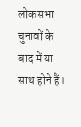लोकसभा चुनावों के बाद में या साथ होने हैं।